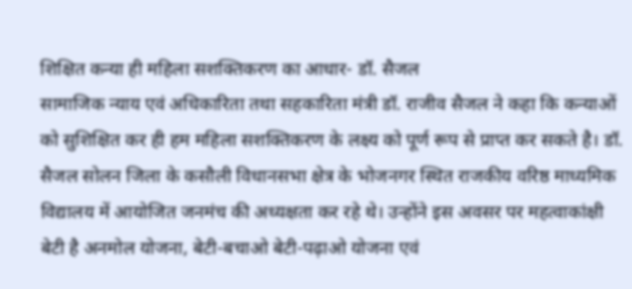शिक्षित कन्या ही महिला सशक्तिकरण का आधार- डॉ. सैजल
सामाजिक न्याय एवं अधिकारिता तथा सहकारिता मंत्री डॉ. राजीव सैजल ने कहा कि कन्याओं को सुशिक्षित कर ही हम महिला सशक्तिकरण के लक्ष्य को पूर्ण रूप से प्राप्त कर सकते है। डॉ. सैजल सोलन जिला के कसौली विधानसभा क्षेत्र के भोजनगर स्थित राजकीय वरिष्ठ माध्यमिक विद्यालय में आयोजित जनमंच की अध्यक्षता कर रहे थे। उन्होंने इस अवसर पर महत्वाकांक्षी बेटी है अनमोल योजना, बेटी-बचाओ बेटी-पढ़ाओ योजना एवं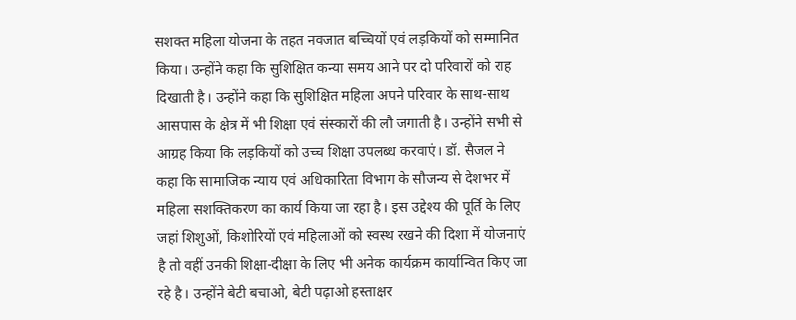सशक्त महिला योजना के तहत नवजात बच्चियों एवं लड़कियों को सम्मानित किया। उन्होंने कहा कि सुशिक्षित कन्या समय आने पर दो परिवारों को राह दिखाती है। उन्होंने कहा कि सुशिक्षित महिला अपने परिवार के साथ-साथ आसपास के क्षेत्र में भी शिक्षा एवं संस्कारों की लौ जगाती है। उन्होंने सभी से आग्रह किया कि लड़कियों को उच्च शिक्षा उपलब्ध करवाएं। डॉ. सैजल ने कहा कि सामाजिक न्याय एवं अधिकारिता विभाग के सौजन्य से देशभर में महिला सशक्तिकरण का कार्य किया जा रहा है। इस उद्देश्य की पूर्ति के लिए जहां शिशुओं, किशोरियों एवं महिलाओं को स्वस्थ रखने की दिशा में योजनाएं है तो वहीं उनकी शिक्षा-दीक्षा के लिए भी अनेक कार्यक्रम कार्यान्वित किए जा रहे है। उन्होंने बेटी बचाओ, बेटी पढ़ाओ हस्ताक्षर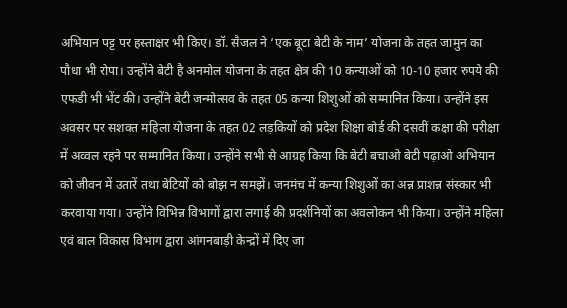अभियान पट्ट पर हस्ताक्षर भी किए। डॉ. सैजल ने ‘एक बूटा बेटी के नाम’ योजना के तहत जामुन का पौधा भी रोपा। उन्होंने बेटी है अनमोल योजना के तहत क्षेत्र की 10 कन्याओं को 10-10 हजार रुपये की एफडी भी भेंट की। उन्होंने बेटी जन्मोत्सव के तहत 05 कन्या शिशुओं को सम्मानित किया। उन्होंने इस अवसर पर सशक्त महिला योजना के तहत 02 लड़कियों को प्रदेश शिक्षा बोर्ड की दसवीं कक्षा की परीक्षा में अव्वल रहने पर सम्मानित किया। उन्होंने सभी से आग्रह किया कि बेटी बचाओ बेटी पढ़ाओ अभियान को जीवन में उतारें तथा बेटियों को बोझ न समझें। जनमंच में कन्या शिशुओं का अन्न प्राशन्न संस्कार भी करवाया गया। उन्होंने विभिन्न विभागों द्वारा लगाई की प्रदर्शनियों का अवलोकन भी किया। उन्होंने महिला एवं बाल विकास विभाग द्वारा आंगनबाड़ी केन्द्रों में दिए जा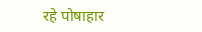रहे पोषाहार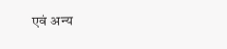एवं अन्य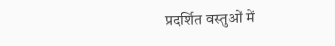प्रदर्शित वस्तुओं में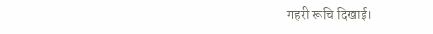गहरी रूचि दिखाई।